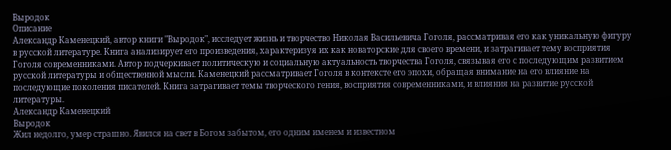Выродок
Описание
Александр Каменецкий, автор книги "Выродок", исследует жизнь и творчество Николая Васильевича Гоголя, рассматривая его как уникальную фигуру в русской литературе. Книга анализирует его произведения, характеризуя их как новаторские для своего времени, и затрагивает тему восприятия Гоголя современниками. Автор подчеркивает политическую и социальную актуальность творчества Гоголя, связывая его с последующим развитием русской литературы и общественной мысли. Каменецкий рассматривает Гоголя в контексте его эпохи, обращая внимание на его влияние на последующие поколения писателей. Книга затрагивает темы творческого гения, восприятия современниками, и влияния на развитие русской литературы.
Александр Каменецкий
Выродок
Жил недолго, умер страшно. Явился на свет в Богом забытом, его одним именем и известном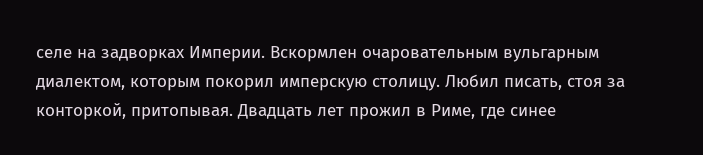селе на задворках Империи. Вскормлен очаровательным вульгарным диалектом, которым покорил имперскую столицу. Любил писать, стоя за конторкой, притопывая. Двадцать лет прожил в Риме, где синее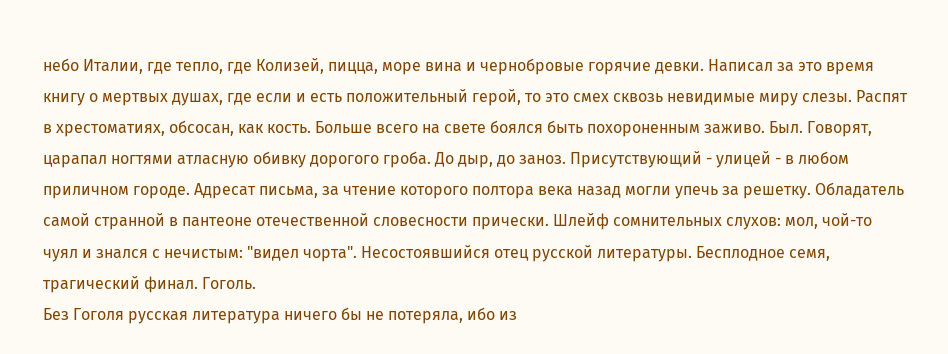небо Италии, где тепло, где Колизей, пицца, море вина и чернобровые горячие девки. Написал за это время книгу о мертвых душах, где если и есть положительный герой, то это смех сквозь невидимые миру слезы. Распят в хрестоматиях, обсосан, как кость. Больше всего на свете боялся быть похороненным заживо. Был. Говорят, царапал ногтями атласную обивку дорогого гроба. До дыр, до заноз. Присутствующий - улицей - в любом приличном городе. Адресат письма, за чтение которого полтора века назад могли упечь за решетку. Обладатель самой странной в пантеоне отечественной словесности прически. Шлейф сомнительных слухов: мол, чой-то чуял и знался с нечистым: "видел чорта". Несостоявшийся отец русской литературы. Бесплодное семя, трагический финал. Гоголь.
Без Гоголя русская литература ничего бы не потеряла, ибо из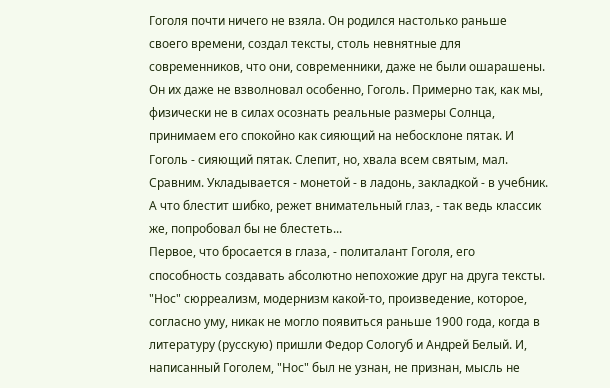Гоголя почти ничего не взяла. Он родился настолько раньше своего времени, создал тексты, столь невнятные для современников, что они, современники, даже не были ошарашены. Он их даже не взволновал особенно, Гоголь. Примерно так, как мы, физически не в силах осознать реальные размеры Солнца, принимаем его спокойно как сияющий на небосклоне пятак. И Гоголь - сияющий пятак. Слепит, но, хвала всем святым, мал. Сравним. Укладывается - монетой - в ладонь, закладкой - в учебник. А что блестит шибко, режет внимательный глаз, - так ведь классик же, попробовал бы не блестеть...
Первое, что бросается в глаза, - политалант Гоголя, его способность создавать абсолютно непохожие друг на друга тексты. "Нос" сюрреализм, модернизм какой-то, произведение, которое, согласно уму, никак не могло появиться раньше 1900 года, когда в литературу (русскую) пришли Федор Сологуб и Андрей Белый. И, написанный Гоголем, "Нос" был не узнан, не признан, мысль не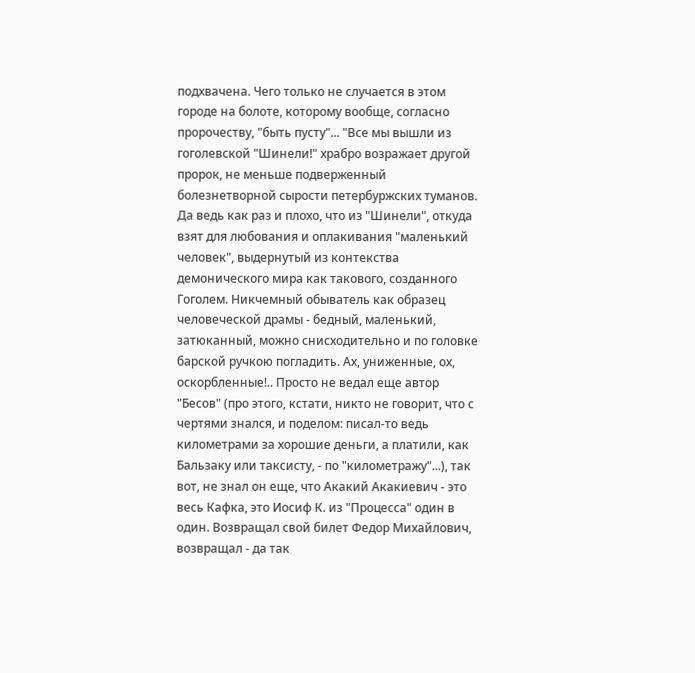подхвачена. Чего только не случается в этом городе на болоте, которому вообще, согласно пророчеству, "быть пусту"... "Все мы вышли из гоголевской "Шинели!" храбро возражает другой пророк, не меньше подверженный болезнетворной сырости петербуржских туманов. Да ведь как раз и плохо, что из "Шинели", откуда взят для любования и оплакивания "маленький человек", выдернутый из контекства демонического мира как такового, созданного Гоголем. Никчемный обыватель как образец человеческой драмы - бедный, маленький, затюканный, можно снисходительно и по головке барской ручкою погладить. Ах, униженные, ох, оскорбленные!.. Просто не ведал еще автор "Бесов" (про этого, кстати, никто не говорит, что с чертями знался, и поделом: писал-то ведь километрами за хорошие деньги, а платили, как Бальзаку или таксисту, - по "километражу"...), так вот, не знал он еще, что Акакий Акакиевич - это весь Кафка, это Иосиф К. из "Процесса" один в один. Возвращал свой билет Федор Михайлович, возвращал - да так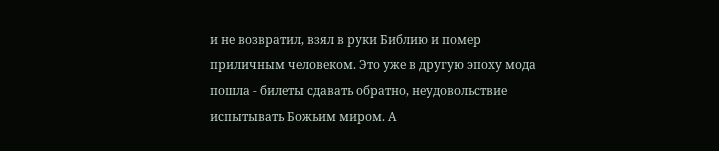и не возвратил, взял в руки Библию и помер приличным человеком. Это уже в другую эпоху мода пошла - билеты сдавать обратно, неудовольствие испытывать Божьим миром. А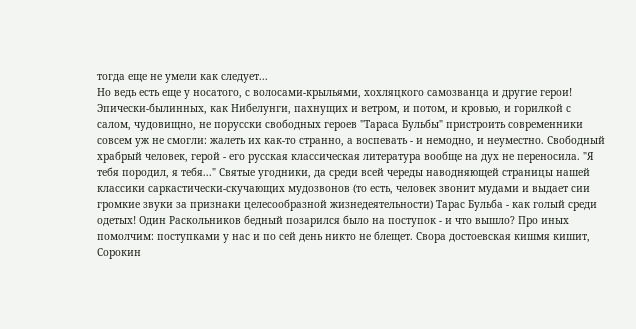тогда еще не умели как следует...
Но ведь есть еще у носатого, с волосами-крыльями, хохляцкого самозванца и другие герои! Эпически-былинных, как Нибелунги, пахнущих и ветром, и потом, и кровью, и горилкой с салом, чудовищно, не порусски свободных героев "Тараса Бульбы" пристроить современники совсем уж не смогли: жалеть их как-то странно, а воспевать - и немодно, и неуместно. Свободный храбрый человек, герой - его русская классическая литература вообще на дух не переносила. "Я тебя породил, я тебя..." Святые угодники, да среди всей череды наводняющей страницы нашей классики саркастически-скучающих мудозвонов (то есть, человек звонит мудами и выдает сии громкие звуки за признаки целесообразной жизнедеятельности) Тарас Бульба - как голый среди одетых! Один Раскольников бедный позарился было на поступок - и что вышло? Про иных помолчим: поступками у нас и по сей день никто не блещет. Свора достоевская кишмя кишит, Сорокин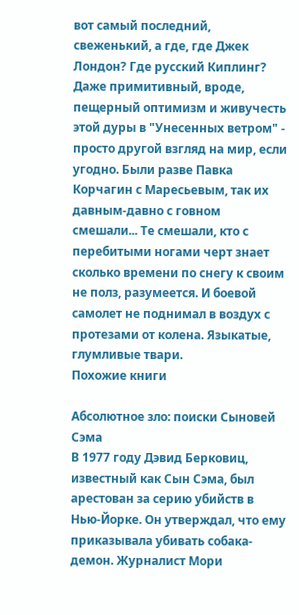вот самый последний, свеженький, а где, где Джек Лондон? Где русский Киплинг? Даже примитивный, вроде, пещерный оптимизм и живучесть этой дуры в "Унесенных ветром" - просто другой взгляд на мир, если угодно. Были разве Павка Корчагин с Маресьевым, так их давным-давно с говном смешали... Те смешали, кто с перебитыми ногами черт знает сколько времени по снегу к своим не полз, разумеется. И боевой самолет не поднимал в воздух с протезами от колена. Языкатые, глумливые твари.
Похожие книги

Абсолютное зло: поиски Сыновей Сэма
В 1977 году Дэвид Берковиц, известный как Сын Сэма, был арестован за серию убийств в Нью-Йорке. Он утверждал, что ему приказывала убивать собака-демон. Журналист Мори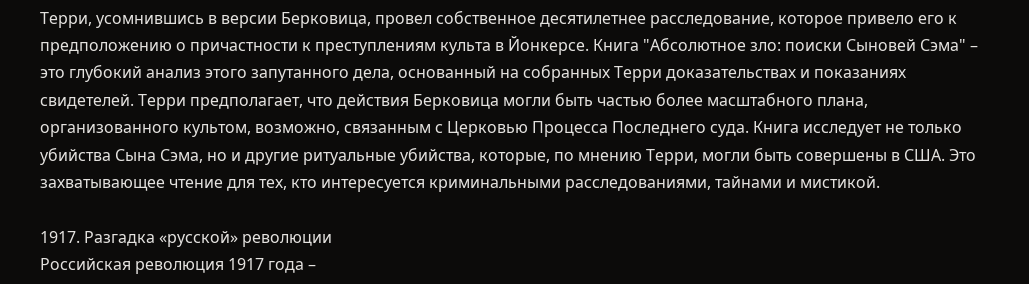Терри, усомнившись в версии Берковица, провел собственное десятилетнее расследование, которое привело его к предположению о причастности к преступлениям культа в Йонкерсе. Книга "Абсолютное зло: поиски Сыновей Сэма" – это глубокий анализ этого запутанного дела, основанный на собранных Терри доказательствах и показаниях свидетелей. Терри предполагает, что действия Берковица могли быть частью более масштабного плана, организованного культом, возможно, связанным с Церковью Процесса Последнего суда. Книга исследует не только убийства Сына Сэма, но и другие ритуальные убийства, которые, по мнению Терри, могли быть совершены в США. Это захватывающее чтение для тех, кто интересуется криминальными расследованиями, тайнами и мистикой.

1917. Разгадка «русской» революции
Российская революция 1917 года –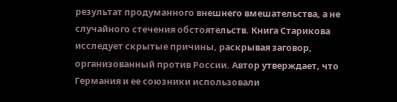результат продуманного внешнего вмешательства, а не случайного стечения обстоятельств. Книга Старикова исследует скрытые причины, раскрывая заговор, организованный против России. Автор утверждает, что Германия и ее союзники использовали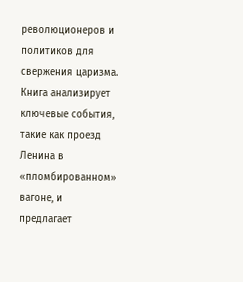революционеров и политиков для свержения царизма. Книга анализирует ключевые события, такие как проезд Ленина в «пломбированном» вагоне, и предлагает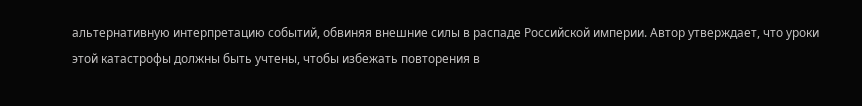альтернативную интерпретацию событий, обвиняя внешние силы в распаде Российской империи. Автор утверждает, что уроки этой катастрофы должны быть учтены, чтобы избежать повторения в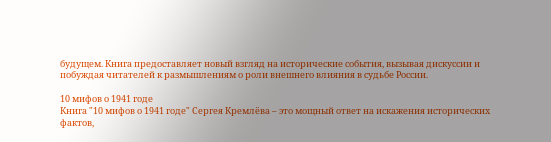будущем. Книга предоставляет новый взгляд на исторические события, вызывая дискуссии и побуждая читателей к размышлениям о роли внешнего влияния в судьбе России.

10 мифов о 1941 годе
Книга "10 мифов о 1941 годе" Сергея Кремлёва – это мощный ответ на искажения исторических фактов,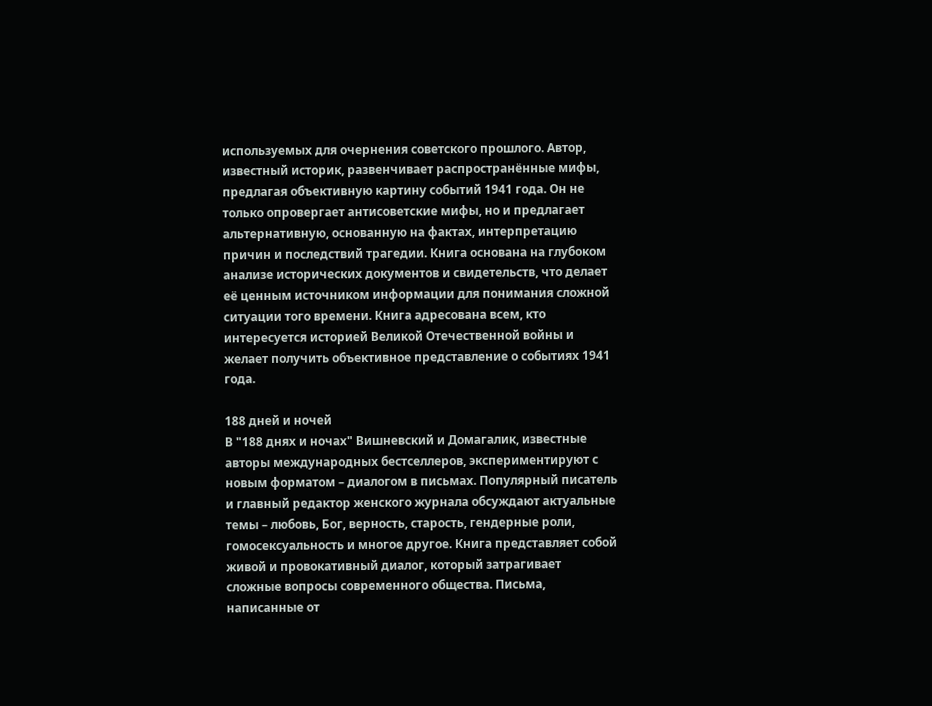используемых для очернения советского прошлого. Автор, известный историк, развенчивает распространённые мифы, предлагая объективную картину событий 1941 года. Он не только опровергает антисоветские мифы, но и предлагает альтернативную, основанную на фактах, интерпретацию причин и последствий трагедии. Книга основана на глубоком анализе исторических документов и свидетельств, что делает её ценным источником информации для понимания сложной ситуации того времени. Книга адресована всем, кто интересуется историей Великой Отечественной войны и желает получить объективное представление о событиях 1941 года.

188 дней и ночей
В "188 днях и ночах" Вишневский и Домагалик, известные авторы международных бестселлеров, экспериментируют с новым форматом – диалогом в письмах. Популярный писатель и главный редактор женского журнала обсуждают актуальные темы – любовь, Бог, верность, старость, гендерные роли, гомосексуальность и многое другое. Книга представляет собой живой и провокативный диалог, который затрагивает сложные вопросы современного общества. Письма, написанные от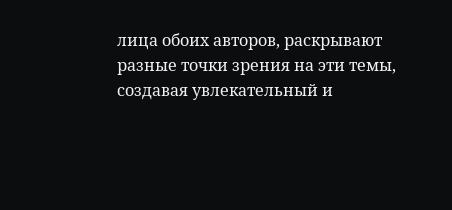лица обоих авторов, раскрывают разные точки зрения на эти темы, создавая увлекательный и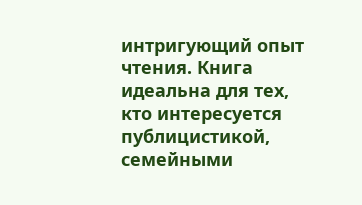интригующий опыт чтения. Книга идеальна для тех, кто интересуется публицистикой, семейными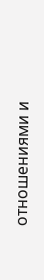отношениями и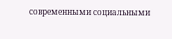современными социальными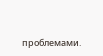проблемами.